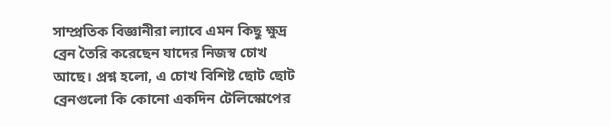সাম্প্রতিক বিজ্ঞানীরা ল্যাবে এমন কিছু ক্ষুদ্র ব্রেন তৈরি করেছেন যাদের নিজস্ব চোখ আছে। প্রশ্ন হলো, এ চোখ বিশিষ্ট ছোট ছোট ব্রেনগুলো কি কোনো একদিন টেলিস্কোপের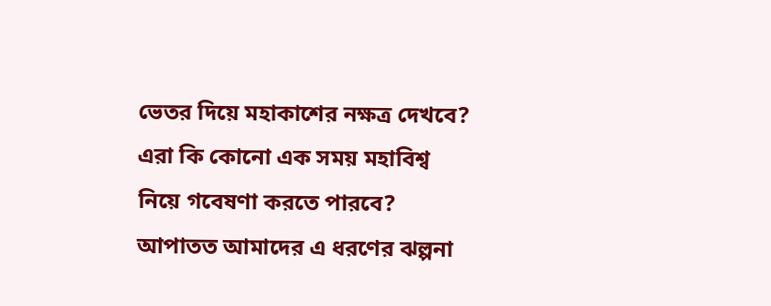ভেতর দিয়ে মহাকাশের নক্ষত্র দেখবে? এরা কি কোনো এক সময় মহাবিশ্ব নিয়ে গবেষণা করতে পারবে? আপাতত আমাদের এ ধরণের ঝল্পনা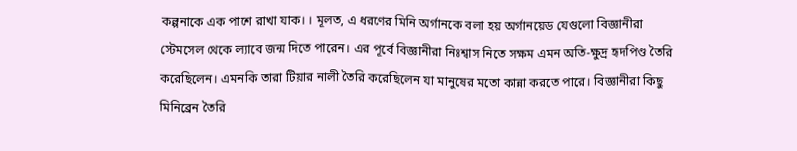কল্পনাকে এক পাশে রাখা যাক। । মূলত, এ ধরণের মিনি অর্গানকে বলা হয় অর্গানয়েড যেগুলো বিজ্ঞানীরা স্টেমসেল থেকে ল্যাবে জন্ম দিতে পারেন। এর পূর্বে বিজ্ঞানীরা নিঃশ্বাস নিতে সক্ষম এমন অতি-ক্ষুদ্র হৃদপিণ্ড তৈরি করেছিলেন। এমনকি তারা টিয়ার নালী তৈরি করেছিলেন যা মানুষের মতো কান্না করতে পারে। বিজ্ঞানীরা কিছু মিনিব্রেন তৈরি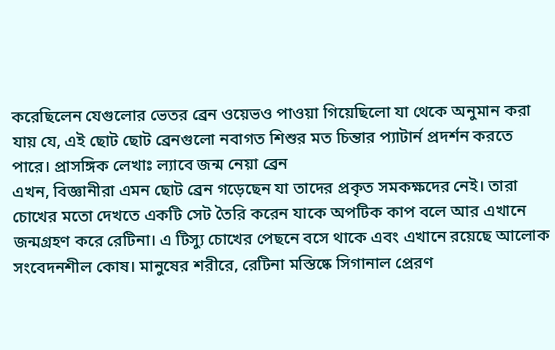করেছিলেন যেগুলোর ভেতর ব্রেন ওয়েভও পাওয়া গিয়েছিলো যা থেকে অনুমান করা যায় যে, এই ছোট ছোট ব্রেনগুলো নবাগত শিশুর মত চিন্তার প্যাটার্ন প্রদর্শন করতে পারে। প্রাসঙ্গিক লেখাঃ ল্যাবে জন্ম নেয়া ব্রেন
এখন, বিজ্ঞানীরা এমন ছোট ব্রেন গড়েছেন যা তাদের প্রকৃত সমকক্ষদের নেই। তারা চোখের মতো দেখতে একটি সেট তৈরি করেন যাকে অপটিক কাপ বলে আর এখানে জন্মগ্রহণ করে রেটিনা। এ টিস্যু চোখের পেছনে বসে থাকে এবং এখানে রয়েছে আলোক সংবেদনশীল কোষ। মানুষের শরীরে, রেটিনা মস্তিষ্কে সিগানাল প্রেরণ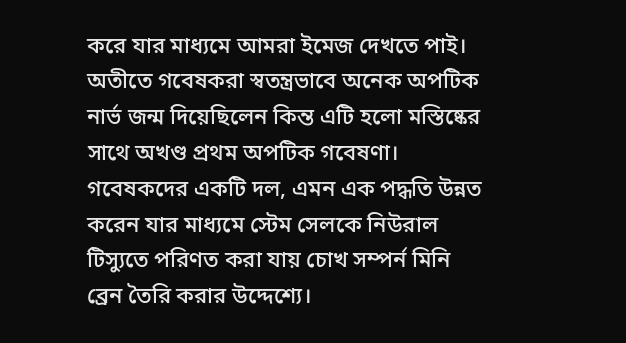করে যার মাধ্যমে আমরা ইমেজ দেখতে পাই। অতীতে গবেষকরা স্বতন্ত্রভাবে অনেক অপটিক নার্ভ জন্ম দিয়েছিলেন কিন্ত এটি হলো মস্তিষ্কের সাথে অখণ্ড প্রথম অপটিক গবেষণা। গবেষকদের একটি দল, এমন এক পদ্ধতি উন্নত করেন যার মাধ্যমে স্টেম সেলকে নিউরাল টিস্যুতে পরিণত করা যায় চোখ সম্পর্ন মিনি ব্রেন তৈরি করার উদ্দেশ্যে।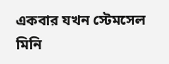একবার যখন স্টেমসেল মিনি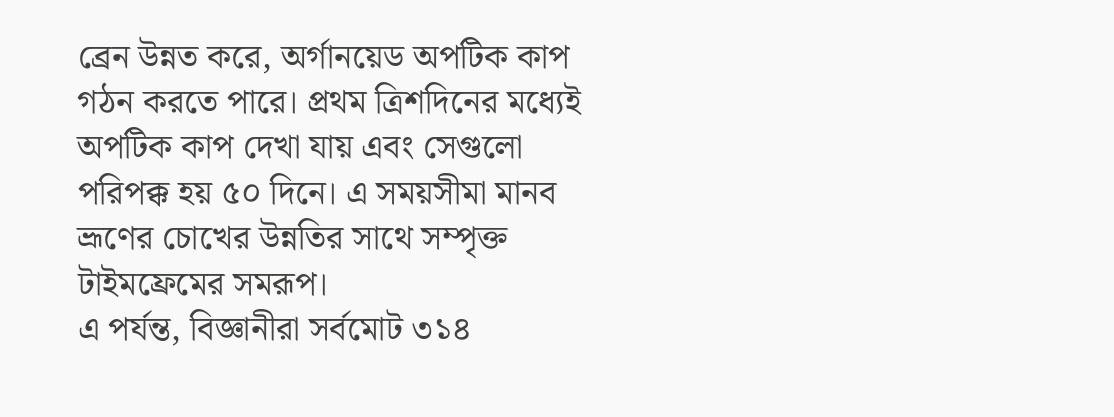ব্রেন উন্নত করে, অর্গানয়েড অপটিক কাপ গঠন করতে পারে। প্রথম ত্রিশদিনের মধ্যেই অপটিক কাপ দেখা যায় এবং সেগুলো পরিপক্ক হয় ৫০ দিনে। এ সময়সীমা মানব ভ্রূণের চোখের উন্নতির সাথে সম্পৃক্ত টাইমফ্রেমের সমরূপ।
এ পর্যন্ত, বিজ্ঞানীরা সর্বমোট ৩১৪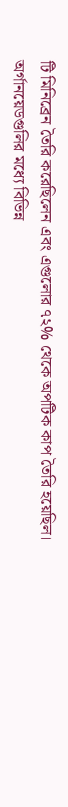টি মিনিব্রেন তৈরি করেছিলেন এবং এগুলোর ৭২% থেকে অপটিক কাপ তৈরি হয়েছিল। অর্গানয়েডগুলির মধ্যে বিভিন্ন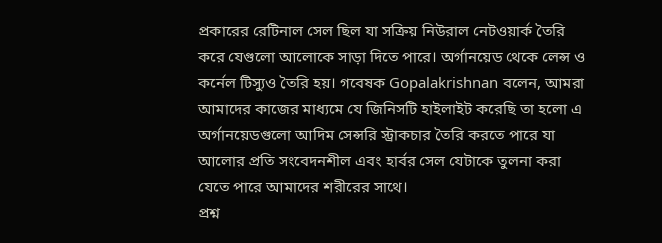প্রকারের রেটিনাল সেল ছিল যা সক্রিয় নিউরাল নেটওয়ার্ক তৈরি করে যেগুলো আলোকে সাড়া দিতে পারে। অর্গানয়েড থেকে লেন্স ও কর্নেল টিস্যুও তৈরি হয়। গবেষক Gopalakrishnan বলেন, আমরা আমাদের কাজের মাধ্যমে যে জিনিসটি হাইলাইট করেছি তা হলো এ অর্গানয়েডগুলো আদিম সেন্সরি স্ট্রাকচার তৈরি করতে পারে যা আলোর প্রতি সংবেদনশীল এবং হার্বর সেল যেটাকে তুলনা করা যেতে পারে আমাদের শরীরের সাথে।
প্রশ্ন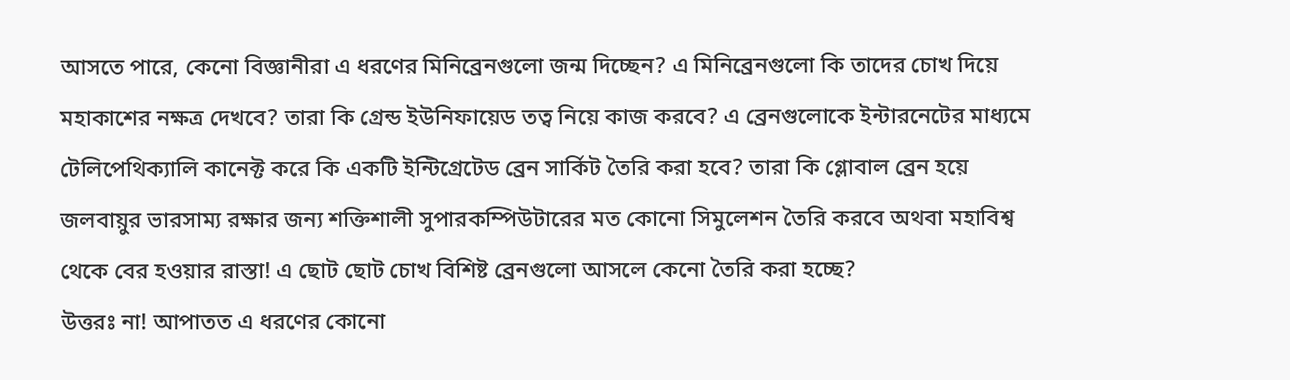আসতে পারে, কেনো বিজ্ঞানীরা এ ধরণের মিনিব্রেনগুলো জন্ম দিচ্ছেন? এ মিনিব্রেনগুলো কি তাদের চোখ দিয়ে মহাকাশের নক্ষত্র দেখবে? তারা কি গ্রেন্ড ইউনিফায়েড তত্ব নিয়ে কাজ করবে? এ ব্রেনগুলোকে ইন্টারনেটের মাধ্যমে টেলিপেথিক্যালি কানেক্ট করে কি একটি ইন্টিগ্রেটেড ব্রেন সার্কিট তৈরি করা হবে? তারা কি গ্লোবাল ব্রেন হয়ে জলবায়ুর ভারসাম্য রক্ষার জন্য শক্তিশালী সুপারকম্পিউটারের মত কোনো সিমুলেশন তৈরি করবে অথবা মহাবিশ্ব থেকে বের হওয়ার রাস্তা! এ ছোট ছোট চোখ বিশিষ্ট ব্রেনগুলো আসলে কেনো তৈরি করা হচ্ছে?
উত্তরঃ না! আপাতত এ ধরণের কোনো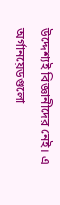উদ্দেশ্যই বিজ্ঞানীদের নেই। এ অর্গানয়েডগুলো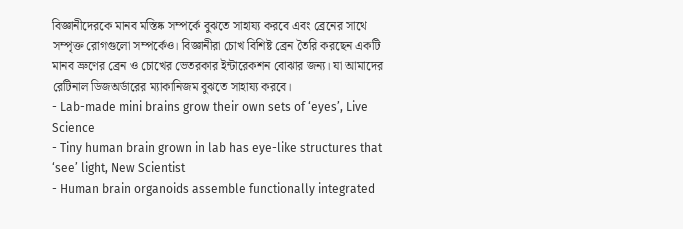বিজ্ঞানীদেরকে মানব মস্তিষ্ক সম্পর্কে বুঝতে সাহায্য করবে এবং ব্রেনের সাথে সম্পৃক্ত রোগগুলো সম্পর্কেও। বিজ্ঞানীরা চোখ বিশিষ্ট ব্রেন তৈরি করছেন একটি মানব ভ্রুণের ব্রেন ও চোখের ভেতরকার ইন্টারেকশন বোঝার জন্য। যা আমাদের রেটিনাল ডিজঅর্ডারের ম্যাকানিজম বুঝতে সাহায্য করবে।
- Lab-made mini brains grow their own sets of ‘eyes’, Live Science
- Tiny human brain grown in lab has eye-like structures that ‘see’ light, New Scientist
- Human brain organoids assemble functionally integrated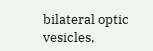bilateral optic vesicles,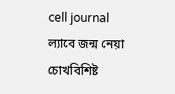cell journal
ল্যাবে জন্ম নেয়া চোখবিশিষ্ট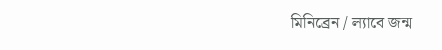মিনিব্রেন / ল্যাবে জন্ম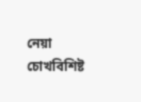নেয়া চোখবিশিষ্ট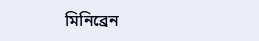মিনিব্রেন